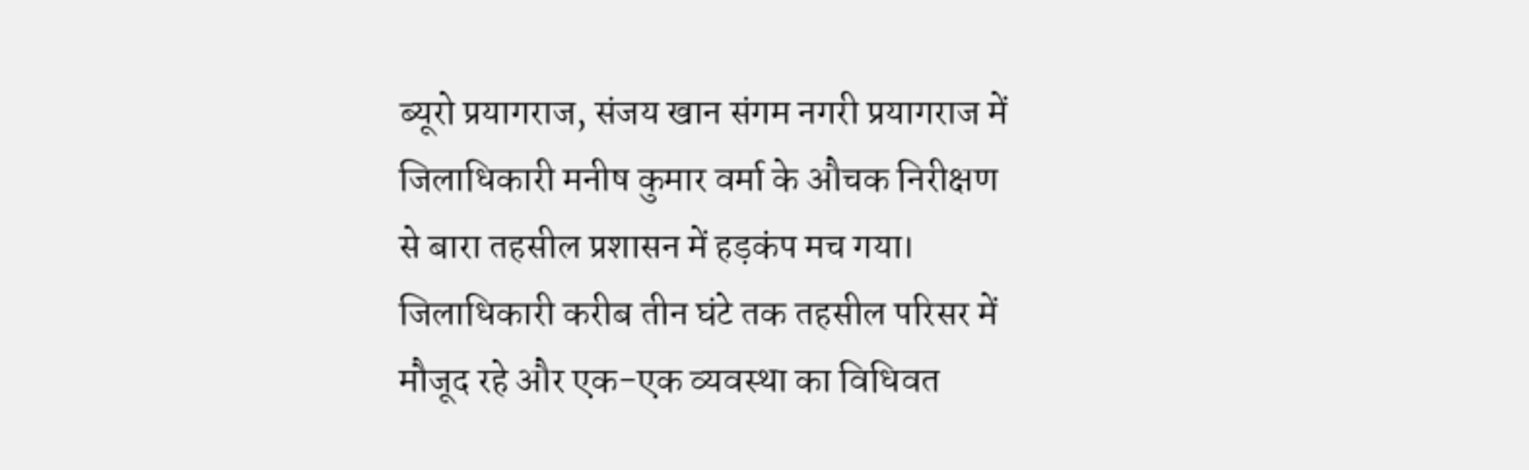ब्यूरो प्रयागराज, संजय खान संगम नगरी प्रयागराज में जिलाधिकारी मनीष कुमार वर्मा के औचक निरीक्षण से बारा तहसील प्रशासन में हड़कंप मच गया। जिलाधिकारी करीब तीन घंटे तक तहसील परिसर में मौजूद रहे और एक-एक व्यवस्था का विधिवत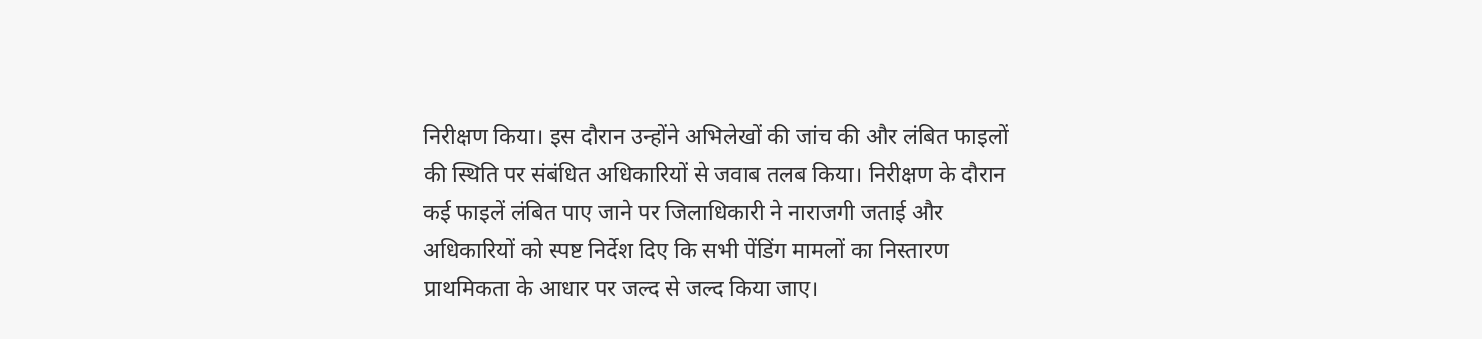निरीक्षण किया। इस दौरान उन्होंने अभिलेखों की जांच की और लंबित फाइलों की स्थिति पर संबंधित अधिकारियों से जवाब तलब किया। निरीक्षण के दौरान कई फाइलें लंबित पाए जाने पर जिलाधिकारी ने नाराजगी जताई और अधिकारियों को स्पष्ट निर्देश दिए कि सभी पेंडिंग मामलों का निस्तारण प्राथमिकता के आधार पर जल्द से जल्द किया जाए।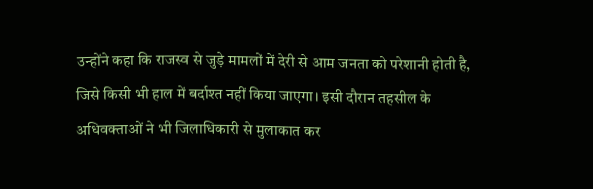उन्होंने कहा कि राजस्व से जुड़े मामलों में देरी से आम जनता को परेशानी होती है, जिसे किसी भी हाल में बर्दाश्त नहीं किया जाएगा। इसी दौरान तहसील के अधिवक्ताओं ने भी जिलाधिकारी से मुलाकात कर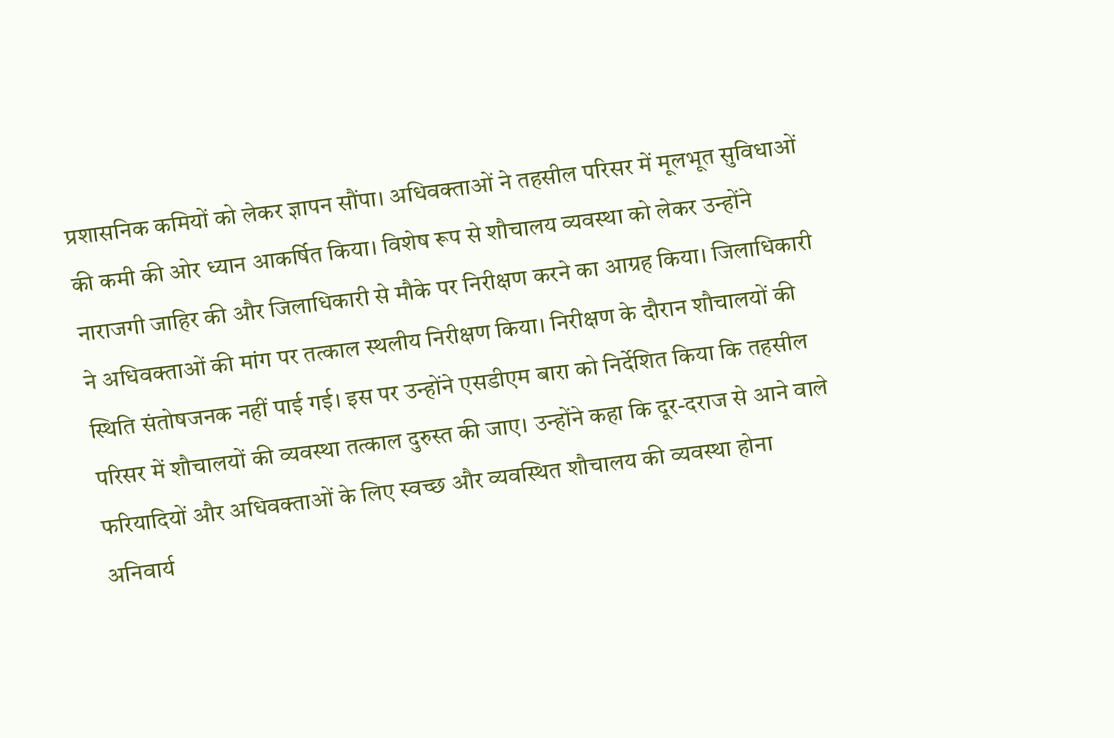प्रशासनिक कमियों को लेकर ज्ञापन सौंपा। अधिवक्ताओं ने तहसील परिसर में मूलभूत सुविधाओं की कमी की ओर ध्यान आकर्षित किया। विशेष रूप से शौचालय व्यवस्था को लेकर उन्होंने नाराजगी जाहिर की और जिलाधिकारी से मौके पर निरीक्षण करने का आग्रह किया। जिलाधिकारी ने अधिवक्ताओं की मांग पर तत्काल स्थलीय निरीक्षण किया। निरीक्षण के दौरान शौचालयों की स्थिति संतोषजनक नहीं पाई गई। इस पर उन्होंने एसडीएम बारा को निर्देशित किया कि तहसील परिसर में शौचालयों की व्यवस्था तत्काल दुरुस्त की जाए। उन्होंने कहा कि दूर-दराज से आने वाले फरियादियों और अधिवक्ताओं के लिए स्वच्छ और व्यवस्थित शौचालय की व्यवस्था होना अनिवार्य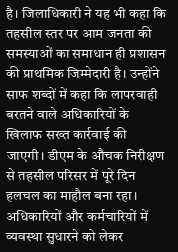है। जिलाधिकारी ने यह भी कहा कि तहसील स्तर पर आम जनता की समस्याओं का समाधान ही प्रशासन की प्राथमिक जिम्मेदारी है। उन्होंने साफ शब्दों में कहा कि लापरवाही बरतने वाले अधिकारियों के खिलाफ सख्त कार्रवाई की जाएगी। डीएम के औचक निरीक्षण से तहसील परिसर में पूरे दिन हलचल का माहौल बना रहा। अधिकारियों और कर्मचारियों में व्यवस्था सुधारने को लेकर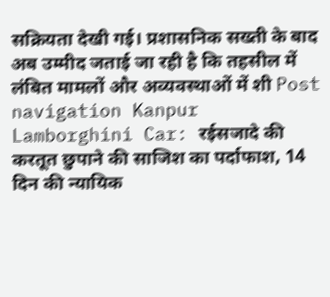सक्रियता देखी गई। प्रशासनिक सख्ती के बाद अब उम्मीद जताई जा रही है कि तहसील में लंबित मामलों और अव्यवस्थाओं में शी Post navigation Kanpur Lamborghini Car: रईसजादे की करतूत छुपाने की साजिश का पर्दाफाश, 14 दिन की न्यायिक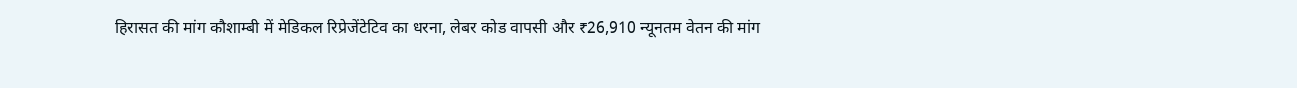हिरासत की मांग कौशाम्बी में मेडिकल रिप्रेजेंटेटिव का धरना, लेबर कोड वापसी और ₹26,910 न्यूनतम वेतन की मांग